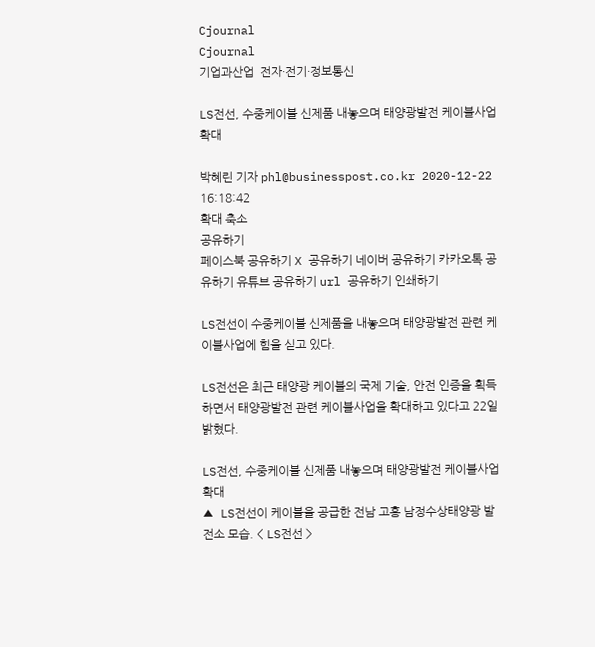Cjournal
Cjournal
기업과산업  전자·전기·정보통신

LS전선, 수중케이블 신제품 내놓으며 태양광발전 케이블사업 확대

박혜린 기자 phl@businesspost.co.kr 2020-12-22 16:18:42
확대 축소
공유하기
페이스북 공유하기 X 공유하기 네이버 공유하기 카카오톡 공유하기 유튜브 공유하기 url 공유하기 인쇄하기

LS전선이 수중케이블 신제품을 내놓으며 태양광발전 관련 케이블사업에 힘을 싣고 있다.

LS전선은 최근 태양광 케이블의 국제 기술, 안전 인증을 획득하면서 태양광발전 관련 케이블사업을 확대하고 있다고 22일 밝혔다.

LS전선, 수중케이블 신제품 내놓으며 태양광발전 케이블사업 확대
▲ LS전선이 케이블을 공급한 전남 고흥 남정수상태양광 발전소 모습. < LS전선 >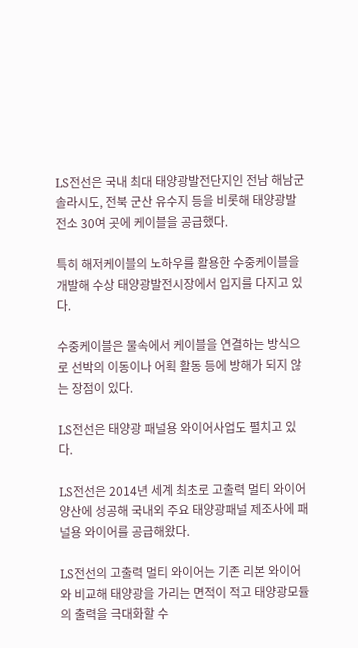LS전선은 국내 최대 태양광발전단지인 전남 해남군 솔라시도, 전북 군산 유수지 등을 비롯해 태양광발전소 30여 곳에 케이블을 공급했다.

특히 해저케이블의 노하우를 활용한 수중케이블을 개발해 수상 태양광발전시장에서 입지를 다지고 있다.

수중케이블은 물속에서 케이블을 연결하는 방식으로 선박의 이동이나 어획 활동 등에 방해가 되지 않는 장점이 있다.

LS전선은 태양광 패널용 와이어사업도 펼치고 있다.

LS전선은 2014년 세계 최초로 고출력 멀티 와이어 양산에 성공해 국내외 주요 태양광패널 제조사에 패널용 와이어를 공급해왔다.

LS전선의 고출력 멀티 와이어는 기존 리본 와이어와 비교해 태양광을 가리는 면적이 적고 태양광모듈의 출력을 극대화할 수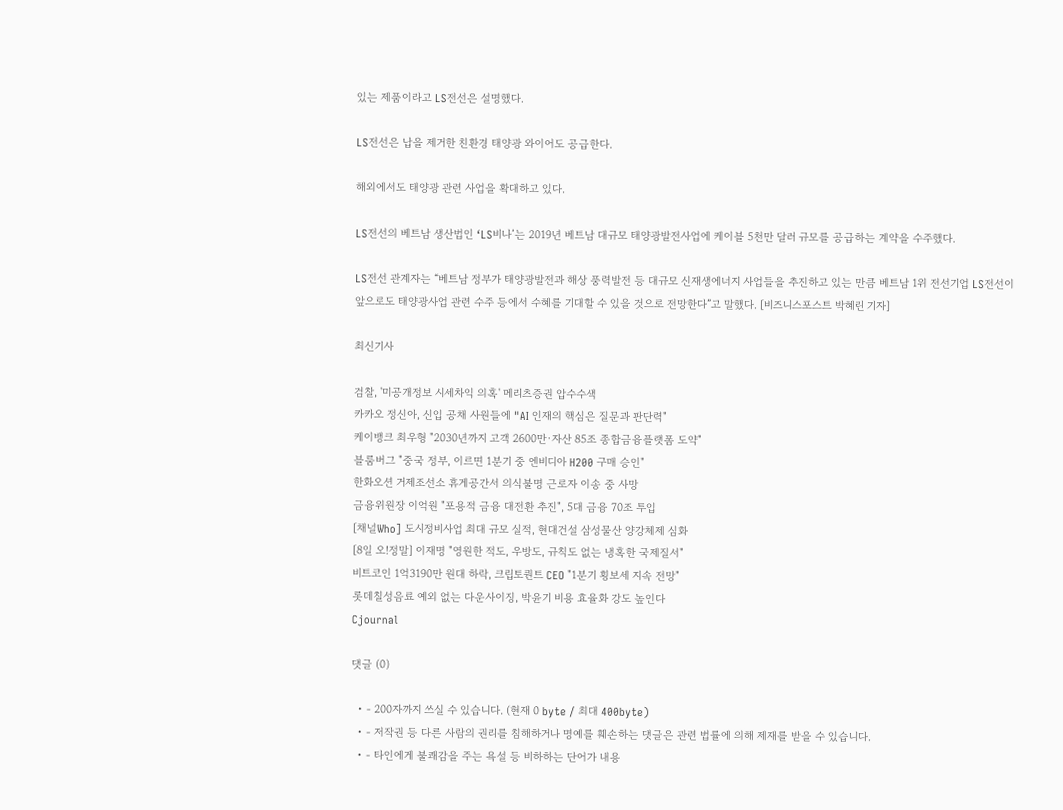있는 제품이라고 LS전선은 설명했다.

LS전선은 납을 제거한 친환경 태양광 와이어도 공급한다.

해외에서도 태양광 관련 사업을 확대하고 있다.

LS전선의 베트남 생산법인 ‘LS비나’는 2019년 베트남 대규모 태양광발전사업에 케이블 5천만 달러 규모를 공급하는 계약을 수주했다.

LS전선 관계자는 “베트남 정부가 태양광발전과 해상 풍력발전 등 대규모 신재생에너지 사업들을 추진하고 있는 만큼 베트남 1위 전선기업 LS전선이 앞으로도 태양광사업 관련 수주 등에서 수혜를 기대할 수 있을 것으로 전망한다”고 말했다. [비즈니스포스트 박혜린 기자]

최신기사

검찰, '미공개정보 시세차익 의혹' 메리츠증권 압수수색
카카오 정신아, 신입 공채 사원들에 "AI 인재의 핵심은 질문과 판단력"
케이뱅크 최우형 "2030년까지 고객 2600만·자산 85조 종합금융플랫폼 도약"
블룸버그 "중국 정부, 이르면 1분기 중 엔비디아 H200 구매 승인"
한화오션 거제조선소 휴게공간서 의식불명 근로자 이송 중 사망
금융위원장 이억원 "포용적 금융 대전환 추진", 5대 금융 70조 투입
[채널Who] 도시정비사업 최대 규모 실적, 현대건설 삼성물산 양강체제 심화
[8일 오!정말] 이재명 "영원한 적도, 우방도, 규칙도 없는 냉혹한 국제질서"
비트코인 1억3190만 원대 하락, 크립토퀀트 CEO "1분기 횡보세 지속 전망"
롯데칠성음료 예외 없는 다운사이징, 박윤기 비용 효율화 강도 높인다
Cjournal

댓글 (0)

  • - 200자까지 쓰실 수 있습니다. (현재 0 byte / 최대 400byte)
  • - 저작권 등 다른 사람의 권리를 침해하거나 명예를 훼손하는 댓글은 관련 법률에 의해 제재를 받을 수 있습니다.
  • - 타인에게 불쾌감을 주는 욕설 등 비하하는 단어가 내용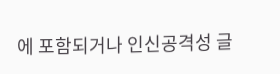에 포함되거나 인신공격성 글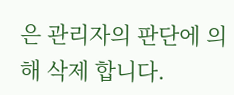은 관리자의 판단에 의해 삭제 합니다.